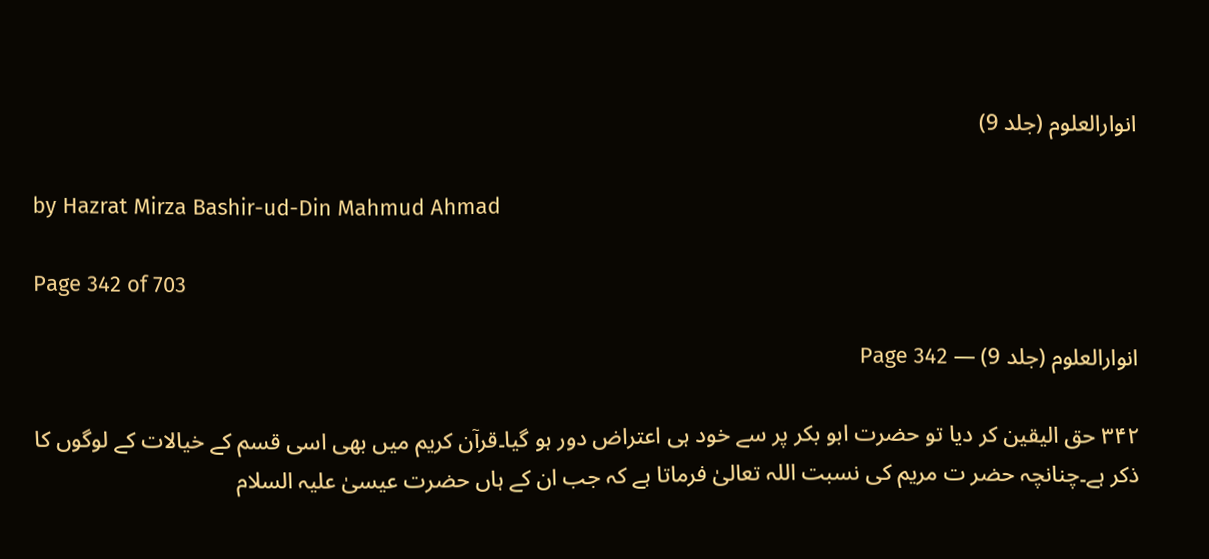انوارالعلوم (جلد 9)

by Hazrat Mirza Bashir-ud-Din Mahmud Ahmad

Page 342 of 703

انوارالعلوم (جلد 9) — Page 342

۳۴۲ حق الیقین کر دیا تو حضرت ابو بکر پر سے خود ہی اعتراض دور ہو گیا۔قرآن کریم میں بھی اسی قسم کے خیالات کے لوگوں کا ذکر ہے۔چنانچہ حضر ت مریم کی نسبت اللہ تعالیٰ فرماتا ہے کہ جب ان کے ہاں حضرت عیسیٰ علیہ السلام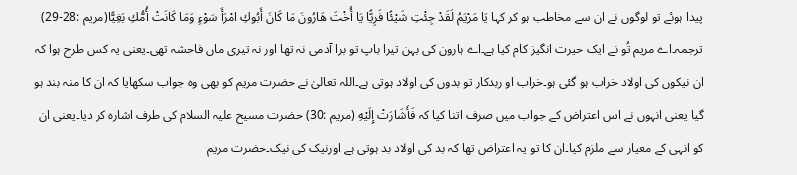پیدا ہوئے تو لوگوں نے ان سے مخاطب ہو کر کہا يَا مَرْيَمُ لَقَدْ جِئْتِ شَيْئًا فَرِيًّا يَا أُخْتَ هَارُونَ مَا كَانَ أَبُوكِ امْرَأَ سَوْءٍ وَمَا كَانَتْ أُمُّكِ بَغِيًّا(مريم :28-29) ترجمہ۔اے مریم تُو نے ایک حیرت انگیز کام کیا ہے۔اے ہارون کی بہن تیرا باپ تو برا آدمی نہ تھا اور نہ تیری ماں فاحشہ تھی۔یعنی یہ کس طرح ہوا کہ ان نیکوں کی اولاد خراب ہو گئی ہو۔خراب او ربدکار تو بدوں کی اولاد ہوتی ہے۔اللہ تعالیٰ نے حضرت مریم کو بھی وہ جواب سکھایا کہ ان کا منہ بند ہو گیا یعنی انہوں نے اس اعتراض کے جواب میں صرف اتنا کیا کہ فَأَشَارَتْ إِلَيْهِ (مريم :30) حضرت مسیح علیہ السلام کی طرف اشارہ کر دیا۔یعنی ان کو انہی کے معیار سے ملزم کیا۔ان کا تو یہ اعتراض تھا کہ بد کی اولاد بد ہوتی ہے اورنیک کی نیک۔حضرت مریم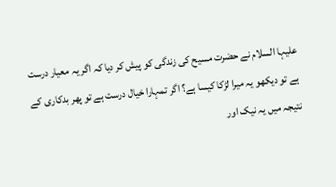علیہا السلام نے حضرت مسیح کی زندگی کو پیش کر دیا کہ اگر یہ معیار درست ہے تو دیکھو یہ میرا لڑکا کیسا ہے؟ اگر تمہارا خیال درست ہے تو پھر بدکاری کے نتیجہ میں یہ نیک اور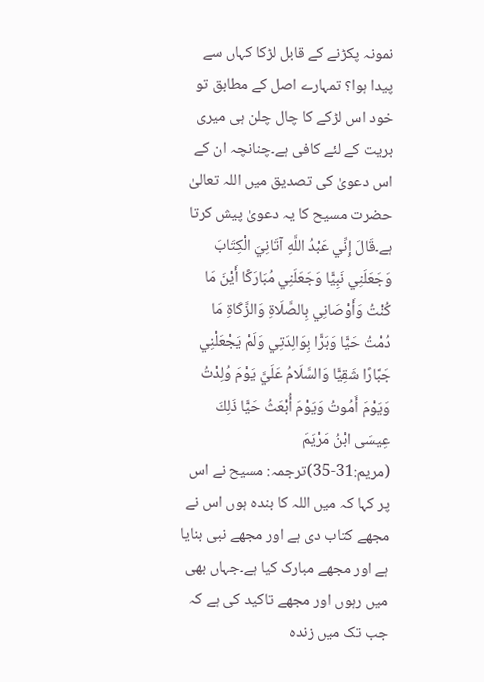نمونہ پکڑنے کے قابل لڑکا کہاں سے پیدا ہوا؟ تمہارے اصل کے مطابق تو خود اس لڑکے کا چال چلن ہی میری بریت کے لئے کافی ہے۔چنانچہ ان کے اس دعویٰ کی تصدیق میں اللہ تعالیٰ حضرت مسیح کا یہ دعویٰ پیش کرتا ہے۔قَالَ إِنِّي عَبْدُ اللَّهِ آتَانِيَ الْكِتَابَ وَجَعَلَنِي نَبِيًّا وَجَعَلَنِي مُبَارَكًا أَيْنَ مَا كُنْتُ وَأَوْصَانِي بِالصَّلَاةِ وَالزَّكَاةِ مَا دُمْتُ حَيًّا وَبَرًّا بِوَالِدَتِي وَلَمْ يَجْعَلْنِي جَبَّارًا شَقِيًّا وَالسَّلَامُ عَلَيَّ يَوْمَ وُلِدْتُ وَيَوْمَ أَمُوتُ وَيَوْمَ أُبْعَثُ حَيًّا ذَلِكَ عِيسَى ابْنُ مَرْيَمَ (مريم:31-35)ترجمہ: مسیح نے اس پر کہا کہ میں اللہ کا بندہ ہوں اس نے مجھے کتاب دی ہے اور مجھے نبی بنایا ہے اور مجھے مبارک کیا ہے۔جہاں بھی میں رہوں اور مجھے تاکید کی ہے کہ جب تک میں زندہ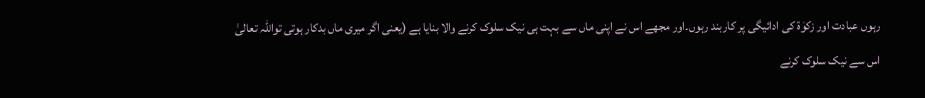رہوں عبادت اور زکوٰۃ کی ادائیگی پر کاربند رہوں۔اور مجھے اس نے اپنی ماں سے بہت ہی نیک سلوک کرنے والا بنایا ہے (یعنی اگر میری ماں بدکار ہوتی تواللہ تعالیٰ اس سے نیک سلوک کرنے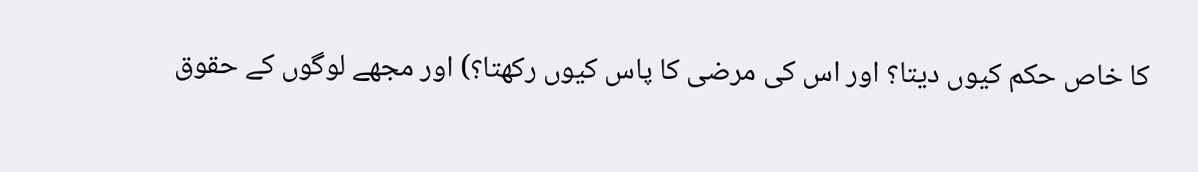کا خاص حکم کیوں دیتا؟ اور اس کی مرضی کا پاس کیوں رکھتا؟) اور مجھے لوگوں کے حقوق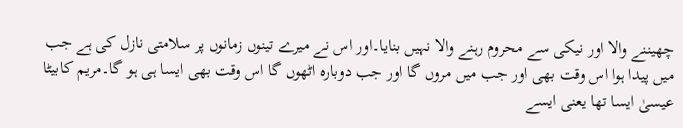چھیننے والا اور نیکی سے محروم رہنے والا نہیں بنایا۔اور اس نے میرے تینوں زمانوں پر سلامتی نازل کی ہے جب میں پیدا ہوا اس وقت بھی اور جب میں مروں گا اور جب دوبارہ اٹھوں گا اس وقت بھی ایسا ہی ہو گا۔مریم کابیٹا عیسیٰ ایسا تھا یعنی ایسے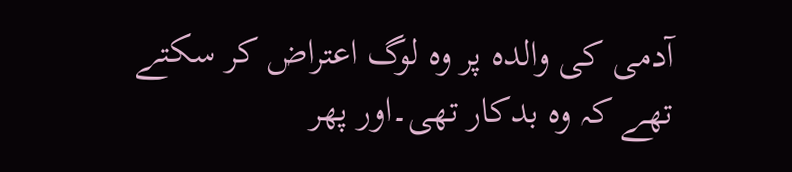آدمی کی والدہ پر وہ لوگ اعتراض کر سکتے تھے کہ وہ بدکار تھی۔اور پھر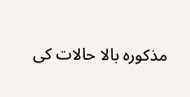مذکورہ بالا حالات کی